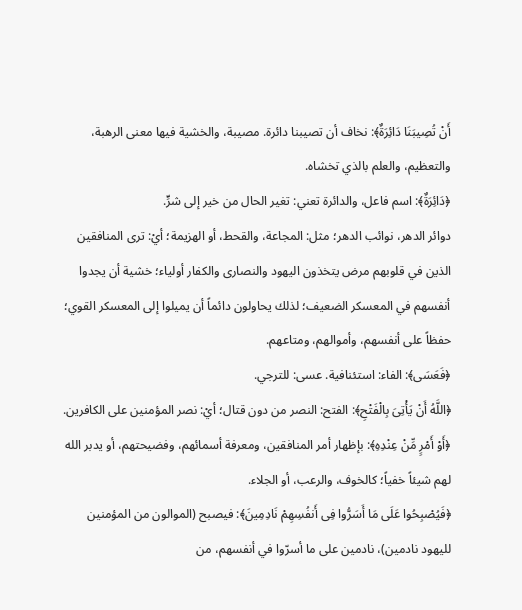أَنْ تُصِيبَنَا دَائِرَةٌ﴾: نخاف أن تصيبنا دائرة. مصيبة، والخشية فيها معنى الرهبة، والتعظيم، والعلم بالذي تخشاه.
﴿دَائِرَةٌ﴾: اسم فاعل، والدائرة تعني: تغير الحال من خير إلى شرٍّ.
دوائر الدهر، نوائب الدهر؛ مثل: المجاعة، والقحط، أو الهزيمة؛ أيْ: ترى المنافقين الذين في قلوبهم مرض يتخذون اليهود والنصارى والكفار أولياء؛ خشية أن يجدوا أنفسهم في المعسكر الضعيف؛ لذلك يحاولون دائماً أن يميلوا إلى المعسكر القوي؛ حفظاً على أنفسهم، وأموالهم، ومتاعهم.
﴿فَعَسَى﴾: الفاء: استئنافية. عسى: للترجي.
﴿اللَّهُ أَنْ يَأْتِىَ بِالْفَتْحِ﴾: الفتح: النصر من دون قتال؛ أيْ: نصر المؤمنين على الكافرين.
﴿أَوْ أَمْرٍ مِّنْ عِنْدِهِ﴾: بإظهار أمر المنافقين، ومعرفة أسمائهم، وفضيحتهم، أو يدبر الله لهم شيئاً خفياً؛ كالخوف، والرعب، أو الجلاء.
﴿فَيُصْبِحُوا عَلَى مَا أَسَرُّوا فِى أَنفُسِهِمْ نَادِمِينَ﴾: فيصبح (الموالون من المؤمنين لليهود نادمين)، نادمين على ما أسرّوا في أنفسهم، من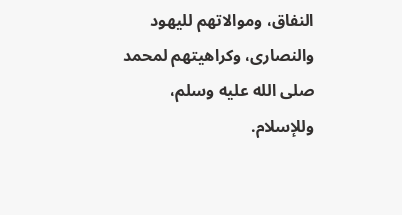النفاق، وموالاتهم لليهود والنصارى، وكراهيتهم لمحمد صلى الله عليه وسلم، وللإسلام.